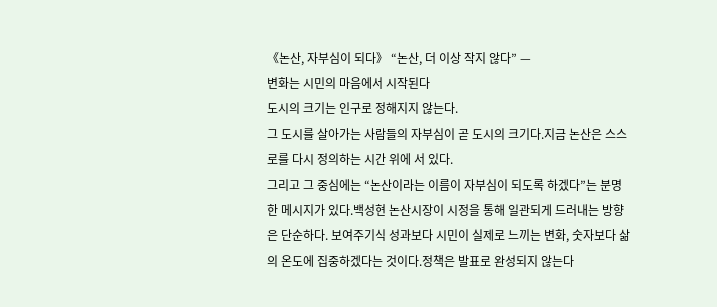《논산, 자부심이 되다》 “논산, 더 이상 작지 않다” —
변화는 시민의 마음에서 시작된다
도시의 크기는 인구로 정해지지 않는다.
그 도시를 살아가는 사람들의 자부심이 곧 도시의 크기다.지금 논산은 스스로를 다시 정의하는 시간 위에 서 있다.
그리고 그 중심에는 “논산이라는 이름이 자부심이 되도록 하겠다”는 분명한 메시지가 있다.백성현 논산시장이 시정을 통해 일관되게 드러내는 방향은 단순하다. 보여주기식 성과보다 시민이 실제로 느끼는 변화, 숫자보다 삶의 온도에 집중하겠다는 것이다.정책은 발표로 완성되지 않는다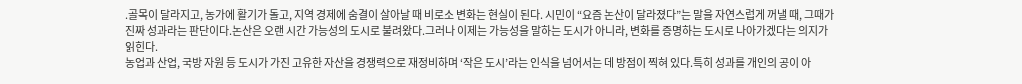.골목이 달라지고, 농가에 활기가 돌고, 지역 경제에 숨결이 살아날 때 비로소 변화는 현실이 된다. 시민이 “요즘 논산이 달라졌다”는 말을 자연스럽게 꺼낼 때, 그때가 진짜 성과라는 판단이다.논산은 오랜 시간 가능성의 도시로 불려왔다.그러나 이제는 가능성을 말하는 도시가 아니라, 변화를 증명하는 도시로 나아가겠다는 의지가 읽힌다.
농업과 산업, 국방 자원 등 도시가 가진 고유한 자산을 경쟁력으로 재정비하며 ‘작은 도시’라는 인식을 넘어서는 데 방점이 찍혀 있다.특히 성과를 개인의 공이 아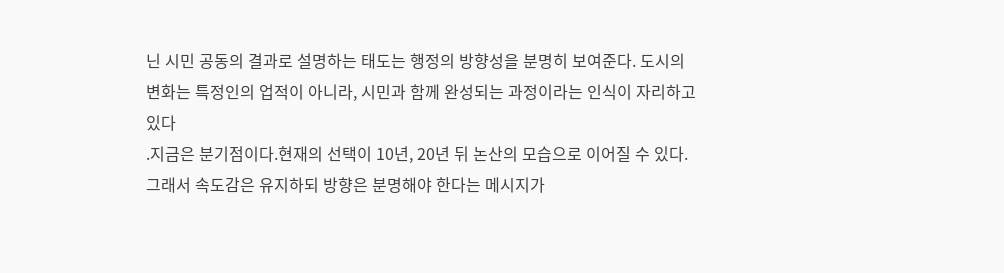닌 시민 공동의 결과로 설명하는 태도는 행정의 방향성을 분명히 보여준다. 도시의 변화는 특정인의 업적이 아니라, 시민과 함께 완성되는 과정이라는 인식이 자리하고 있다
.지금은 분기점이다.현재의 선택이 10년, 20년 뒤 논산의 모습으로 이어질 수 있다. 그래서 속도감은 유지하되 방향은 분명해야 한다는 메시지가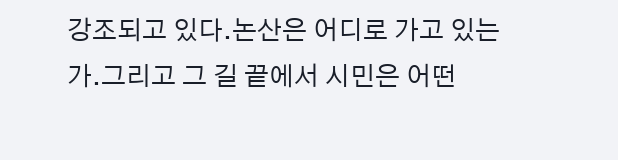강조되고 있다.논산은 어디로 가고 있는가.그리고 그 길 끝에서 시민은 어떤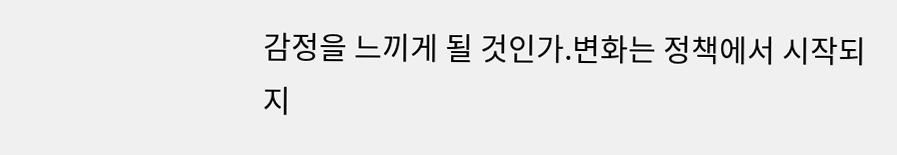감정을 느끼게 될 것인가.변화는 정책에서 시작되지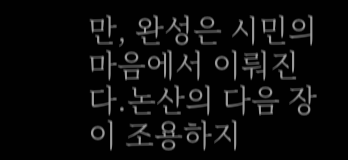만, 완성은 시민의 마음에서 이뤄진다.논산의 다음 장이 조용하지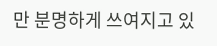만 분명하게 쓰여지고 있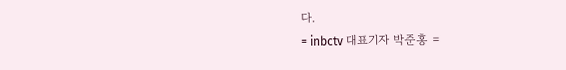다.
= inbctv 대표기자 박준홍 =